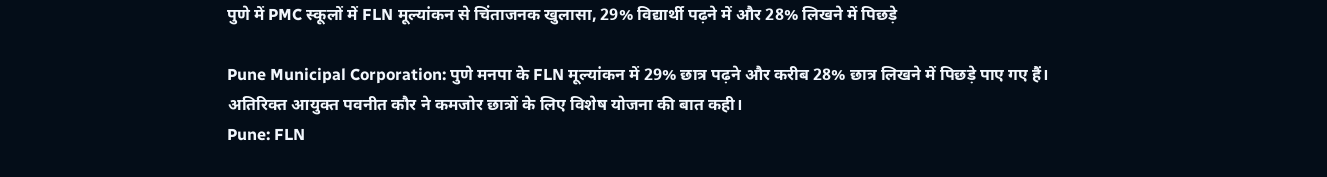पुणे में PMC स्कूलों में FLN मूल्यांकन से चिंताजनक खुलासा, 29% विद्यार्थी पढ़ने में और 28% लिखने में पिछड़े

Pune Municipal Corporation: पुणे मनपा के FLN मूल्यांकन में 29% छात्र पढ़ने और करीब 28% छात्र लिखने में पिछड़े पाए गए हैं। अतिरिक्त आयुक्त पवनीत कौर ने कमजोर छात्रों के लिए विशेष योजना की बात कही।
Pune: FLN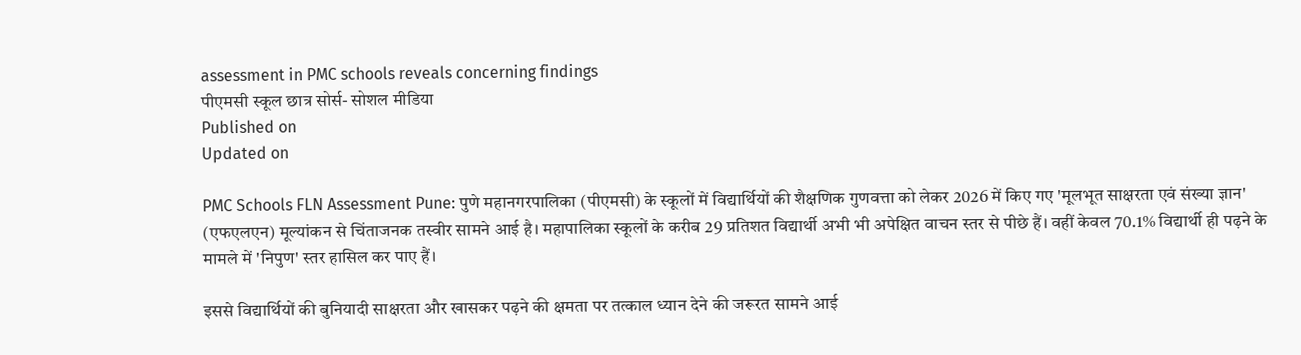assessment in PMC schools reveals concerning findings
पीएमसी स्कूल छात्र सोर्स- सोशल मीडिया
Published on
Updated on

PMC Schools FLN Assessment Pune: पुणे महानगरपालिका (पीएमसी) के स्कूलों में विद्यार्थियों की शैक्षणिक गुणवत्ता को लेकर 2026 में किए गए 'मूलभूत साक्षरता एवं संख्या ज्ञान' (एफएलएन) मूल्यांकन से चिंताजनक तस्वीर सामने आई है। महापालिका स्कूलों के करीब 29 प्रतिशत विद्यार्थी अभी भी अपेक्षित वाचन स्तर से पीछे हैं। वहीं केवल 70.1% विद्यार्थी ही पढ़ने के मामले में 'निपुण' स्तर हासिल कर पाए हैं।

इससे विद्यार्थियों की बुनियादी साक्षरता और खासकर पढ़ने की क्षमता पर तत्काल ध्यान देने की जरूरत सामने आई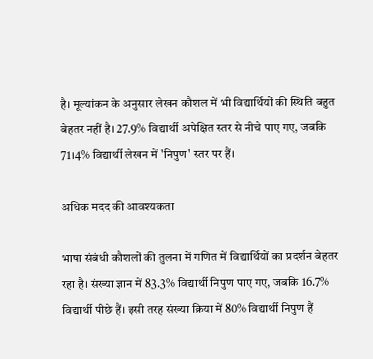है। मूल्यांकन के अनुसार लेखन कौशल में भी विद्यार्थियों की स्थिति बहुत बेहतर नहीं है। 27.9% विद्यार्थी अपेक्षित स्तर से नीचे पाए गए, जबकि 71।4% विद्यार्थी लेखन में 'निपुण' स्तर पर हैं।

अधिक मदद की आवश्यकता

भाषा संबंधी कौशलों की तुलना में गणित में विद्यार्थियों का प्रदर्शन बेहतर रहा है। संख्या ज्ञान में 83.3% विद्यार्थी निपुण पाए गए, जबकि 16.7% विद्यार्थी पीछे हैं। इसी तरह संख्या क्रिया में 80% विद्यार्थी निपुण हैं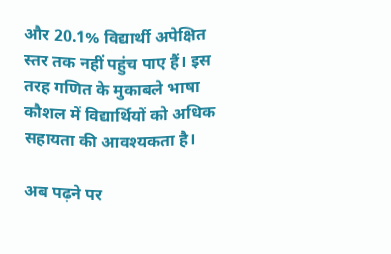और 20.1% विद्यार्थी अपेक्षित स्तर तक नहीं पहुंच पाए हैं। इस तरह गणित के मुकाबले भाषा कौशल में विद्यार्थियों को अधिक सहायता की आवश्यकता है।

अब पढ़ने पर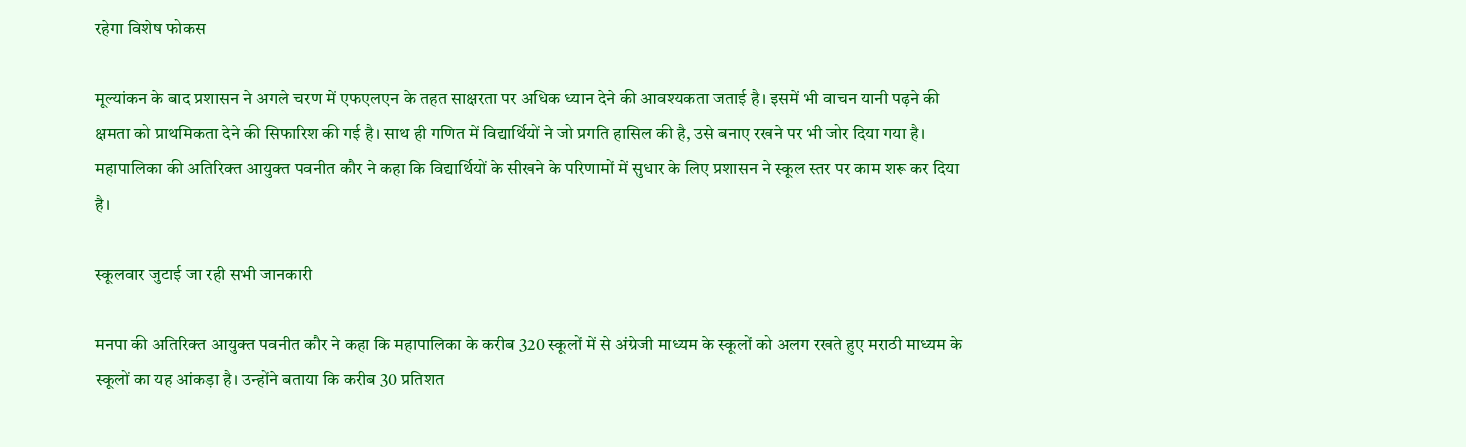रहेगा विशेष फोकस

मूल्यांकन के बाद प्रशासन ने अगले चरण में एफएलएन के तहत साक्षरता पर अधिक ध्यान देने की आवश्यकता जताई है। इसमें भी वाचन यानी पढ़ने की क्षमता को प्राथमिकता देने की सिफारिश की गई है। साथ ही गणित में विद्यार्थियों ने जो प्रगति हासिल की है, उसे बनाए रखने पर भी जोर दिया गया है। महापालिका की अतिरिक्त आयुक्त पवनीत कौर ने कहा कि विद्यार्थियों के सीखने के परिणामों में सुधार के लिए प्रशासन ने स्कूल स्तर पर काम शरू कर दिया है।

स्कूलवार जुटाई जा रही सभी जानकारी

मनपा की अतिरिक्त आयुक्त पवनीत कौर ने कहा कि महापालिका के करीब 320 स्कूलों में से अंग्रेजी माध्यम के स्कूलों को अलग रखते हुए मराठी माध्यम के स्कूलों का यह आंकड़ा है। उन्होंने बताया कि करीब 30 प्रतिशत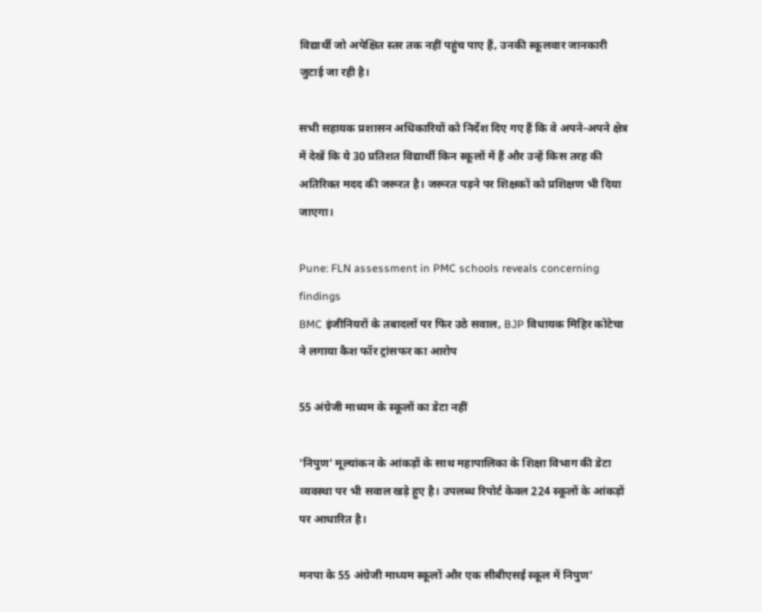विद्यार्थी जो अपेक्षित स्तर तक नहीं पहुंच पाए हैं, उनकी स्कूलवार जानकारी जुटाई जा रही है।

सभी सहायक प्रशासन अधिकारियों को निर्देश दिए गए हैं कि वे अपने-अपने क्षेत्र में देखें कि ये 30 प्रतिशत विद्यार्थी किन स्कूलों में हैं और उन्हें किस तरह की अतिरिक्त मदद की जरूरत है। जरूरत पड़ने पर शिक्षकों को प्रशिक्षण भी दिया जाएगा।

Pune: FLN assessment in PMC schools reveals concerning findings
BMC इंजीनियरों के तबादलों पर फिर उठे सवाल, BJP विधायक मिहिर कोटेचा ने लगाया कैश फॉर ट्रांसफर का आरोप

55 अंग्रेजी माध्यम के स्कूलों का डेटा नहीं

'निपुण' मूल्यांकन के आंकड़ों के साथ महापालिका के शिक्षा विभाग की डेटा व्यवस्था पर भी सवाल खड़े हुए है। उपलब्ध रिपोर्ट केवल 224 स्कूलों के आंकड़ों पर आधारित है।

मनपा के 55 अंग्रेजी माध्यम स्कूलों और एक सीबीएसई स्कूल में निपुण'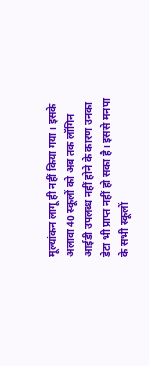मूल्यांकन लागू ही नहीं किया गया। इसके अलावा 40 स्कूलों को अब तक लॉगिन आईडी उपलब्ध नहीं होने के कारण उनका डेटा भी प्राप्त नहीं हो सका है। इससे मनपा के सभी स्कूलों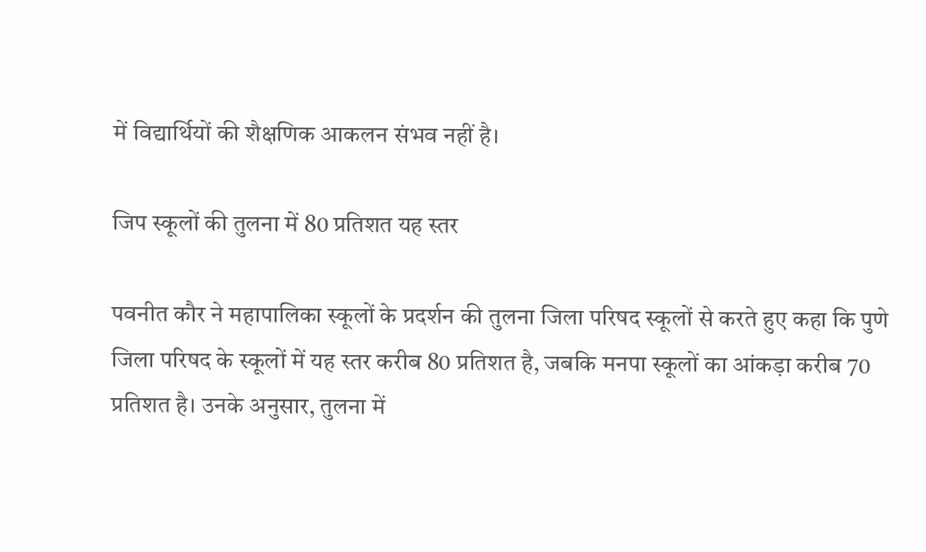में विद्यार्थियों की शैक्षणिक आकलन संभव नहीं है।

जिप स्कूलों की तुलना में 80 प्रतिशत यह स्तर

पवनीत कौर ने महापालिका स्कूलों के प्रदर्शन की तुलना जिला परिषद स्कूलों से करते हुए कहा कि पुणे जिला परिषद के स्कूलों में यह स्तर करीब 80 प्रतिशत है, जबकि मनपा स्कूलों का आंकड़ा करीब 70 प्रतिशत है। उनके अनुसार, तुलना में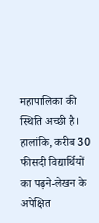महापालिका की स्थिति अच्छी है। हालांकि, करीब 30 फीसदी विद्यार्थियों का पढ़ने-लेखन के अपेक्षित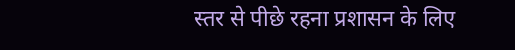स्तर से पीछे रहना प्रशासन के लिए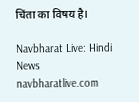चिंता का विषय है।

Navbharat Live: Hindi News
navbharatlive.com